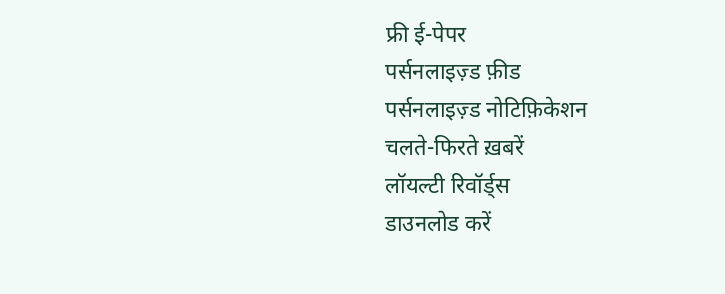फ्री ई-पेपर
पर्सनलाइज़्ड फ़ीड
पर्सनलाइज़्ड नोटिफ़िकेशन
चलते-फिरते ख़बरें
लॉयल्टी रिवॉर्ड्स
डाउनलोड करें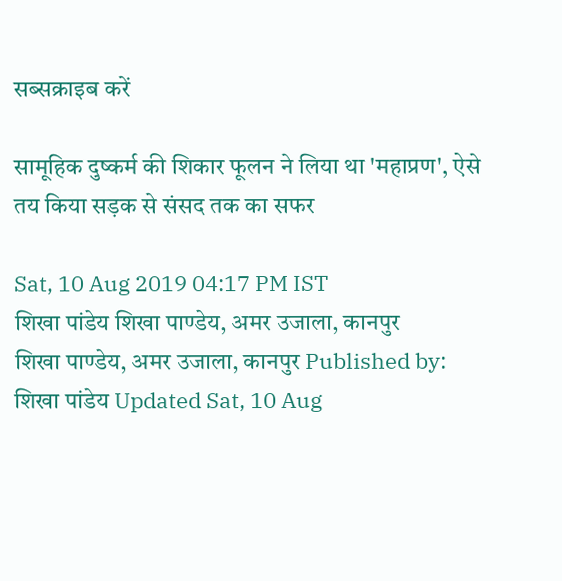सब्सक्राइब करें

सामूहिक दुष्कर्म की शिकार फूलन ने लिया था 'महाप्रण', ऐसे तय किया सड़क से संसद तक का सफर

Sat, 10 Aug 2019 04:17 PM IST
शिखा पांडेय शिखा पाण्डेय, अमर उजाला, कानपुर
शिखा पाण्डेय, अमर उजाला, कानपुर Published by: शिखा पांडेय Updated Sat, 10 Aug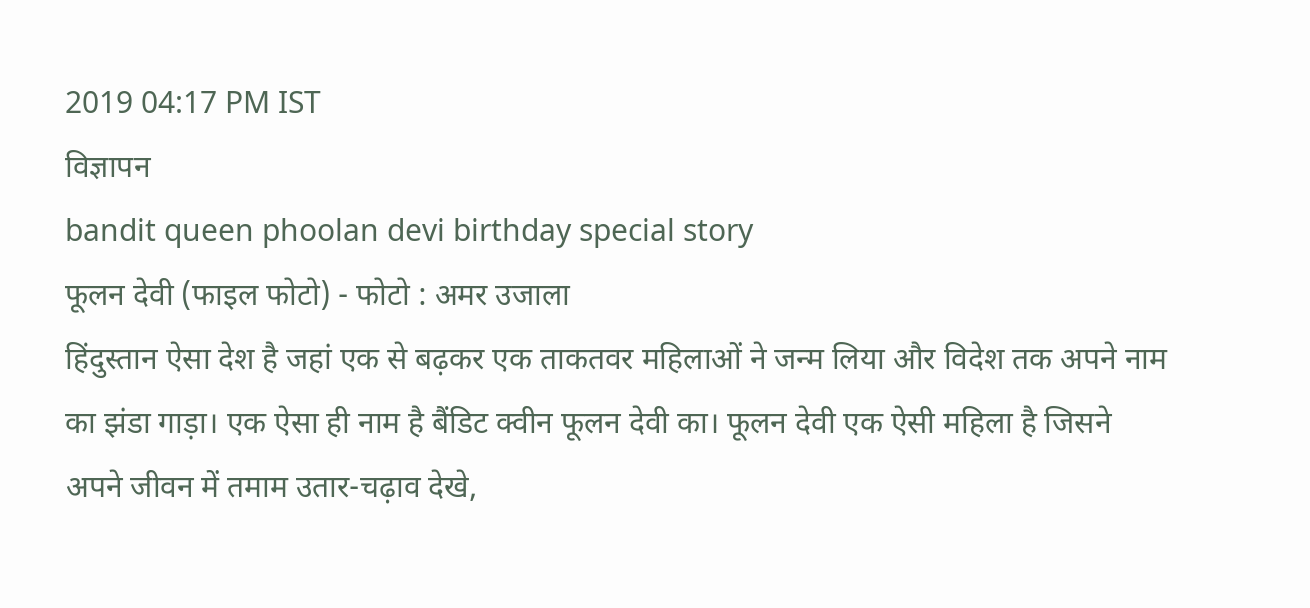2019 04:17 PM IST
विज्ञापन
bandit queen phoolan devi birthday special story
फूलन देवी (फाइल फोटो) - फोटो : अमर उजाला
हिंदुस्तान ऐसा देश है जहां एक से बढ़कर एक ताकतवर महिलाओं ने जन्म लिया और विदेश तक अपने नाम का झंडा गाड़ा। एक ऐसा ही नाम है बैंडिट क्वीन फूलन देवी का। फूलन देवी एक ऐसी महिला है जिसने अपने जीवन में तमाम उतार-चढ़ाव देखे,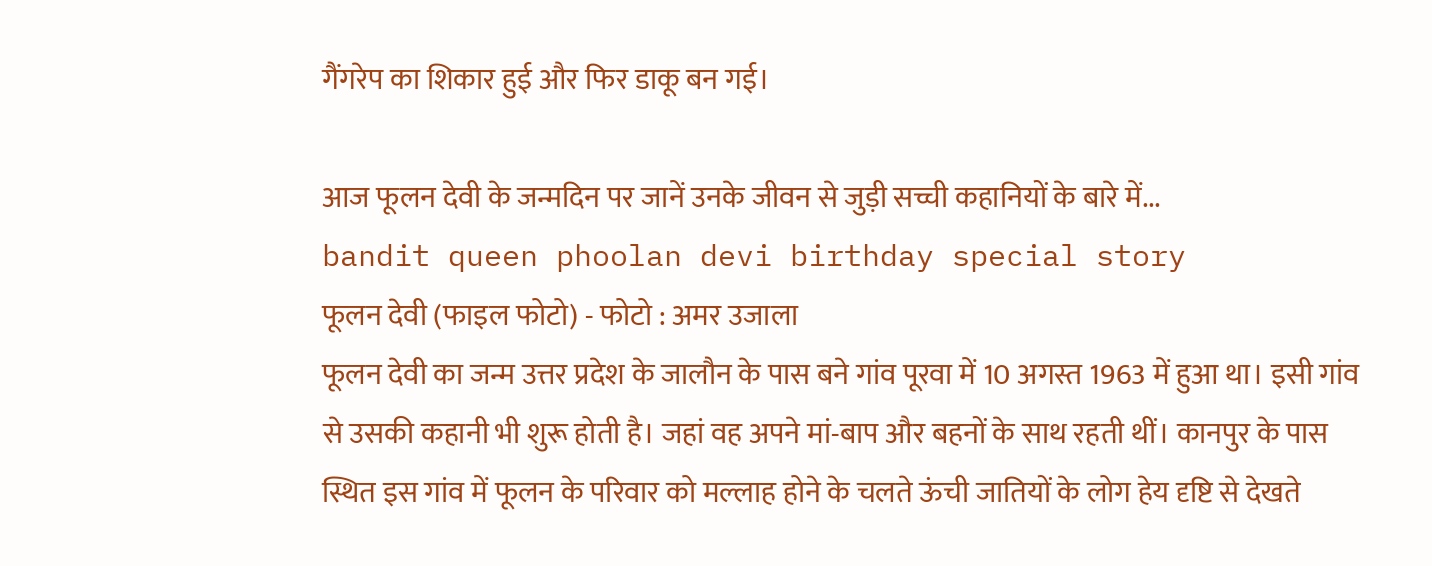गैंगरेप का शिकार हुई और फिर डाकू बन गई।

आज फूलन देवी के जन्मदिन पर जानें उनके जीवन से जुड़ी सच्ची कहानियों के बारे में...
bandit queen phoolan devi birthday special story
फूलन देवी (फाइल फोटो) - फोटो : अमर उजाला
फूलन देवी का जन्म उत्तर प्रदेश के जालौन के पास बने गांव पूरवा में 10 अगस्त 1963 में हुआ था। इसी गांव से उसकी कहानी भी शुरू होती है। जहां वह अपने मां-बाप और बहनों के साथ रहती थीं। कानपुर के पास स्थित इस गांव में फूलन के परिवार को मल्लाह होने के चलते ऊंची जातियों के लोग हेय दृष्टि से देखते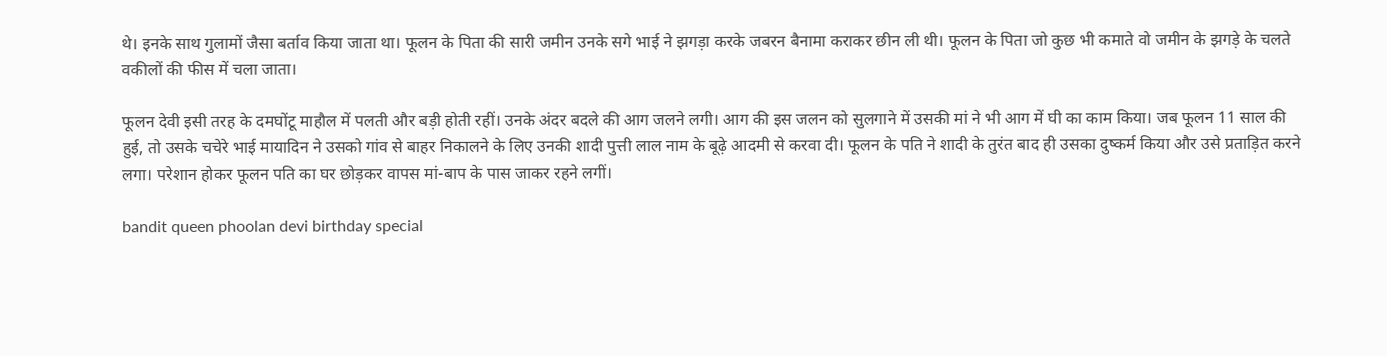थे। इनके साथ गुलामों जैसा बर्ताव किया जाता था। फूलन के पिता की सारी जमीन उनके सगे भाई ने झगड़ा करके जबरन बैनामा कराकर छीन ली थी। फूलन के पिता जो कुछ भी कमाते वो जमीन के झगड़े के चलते वकीलों की फीस में चला जाता।

फूलन देवी इसी तरह के दमघोंटू माहौल में पलती और बड़ी होती रहीं। उनके अंदर बदले की आग जलने लगी। आग की इस जलन को सुलगाने में उसकी मां ने भी आग में घी का काम किया। जब फूलन 11 साल की हुई, तो उसके चचेरे भाई मायादिन ने उसको गांव से बाहर निकालने के लिए उनकी शादी पुत्ती लाल नाम के बूढ़े आदमी से करवा दी। फूलन के पति ने शादी के तुरंत बाद ही उसका दुष्कर्म किया और उसे प्रताड़ित करने लगा। परेशान होकर फूलन पति का घर छोड़कर वापस मां-बाप के पास जाकर रहने लगीं।

bandit queen phoolan devi birthday special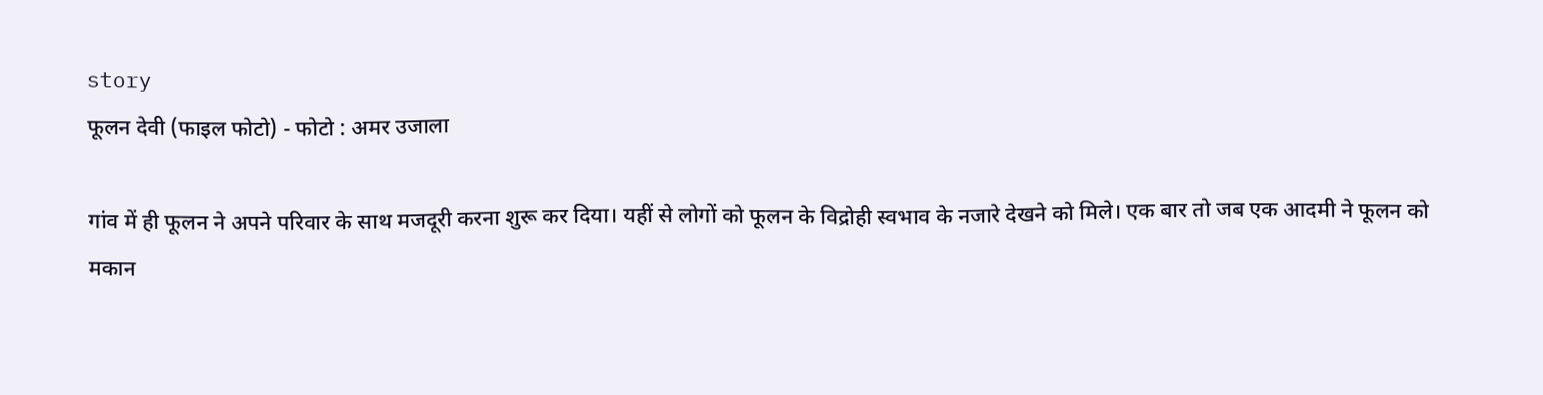story
फूलन देवी (फाइल फोटो) - फोटो : अमर उजाला

गांव में ही फूलन ने अपने परिवार के साथ मजदूरी करना शुरू कर दिया। यहीं से लोगों को फूलन के विद्रोही स्वभाव के नजारे देखने को मिले। एक बार तो जब एक आदमी ने फूलन को मकान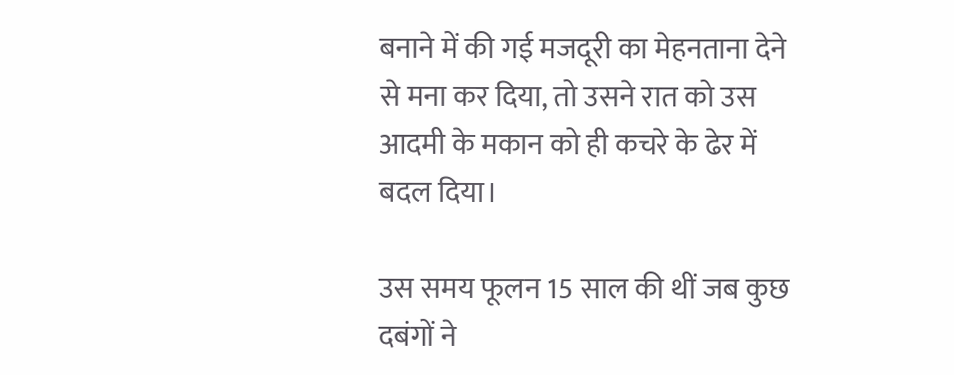बनाने में की गई मजदूरी का मेहनताना देने से मना कर दिया, तो उसने रात को उस आदमी के मकान को ही कचरे के ढेर में बदल दिया।

उस समय फूलन 15 साल की थीं जब कुछ दबंगों ने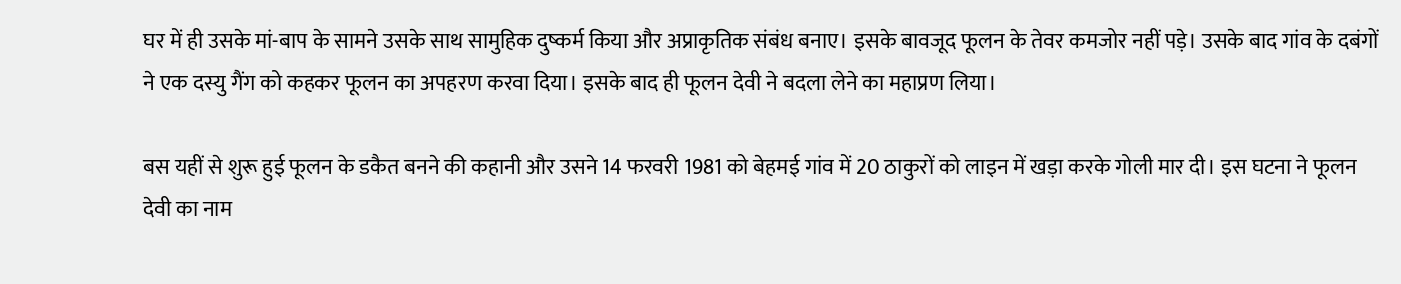घर में ही उसके मां-बाप के सामने उसके साथ सामुहिक दुष्कर्म किया और अप्राकृतिक संबंध बनाए। इसके बावजूद फूलन के तेवर कमजोर नहीं पड़े। उसके बाद गांव के दबंगों ने एक दस्यु गैंग को कहकर फूलन का अपहरण करवा दिया। इसके बाद ही फूलन देवी ने बदला लेने का महाप्रण लिया।

बस यहीं से शुरू हुई फूलन के डकैत बनने की कहानी और उसने 14 फरवरी 1981 को बेहमई गांव में 20 ठाकुरों को लाइन में खड़ा करके गोली मार दी। इस घटना ने फूलन देवी का नाम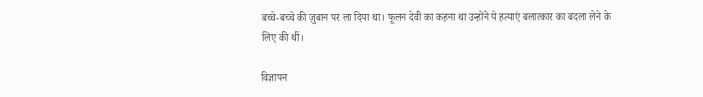बच्चे-बच्चे की ज़ुबान पर ला दिया था। फूलन देवी का कहना था उन्होंने ये हत्याएं बलात्कार का बदला लेने के लिए की थीं।

विज्ञापन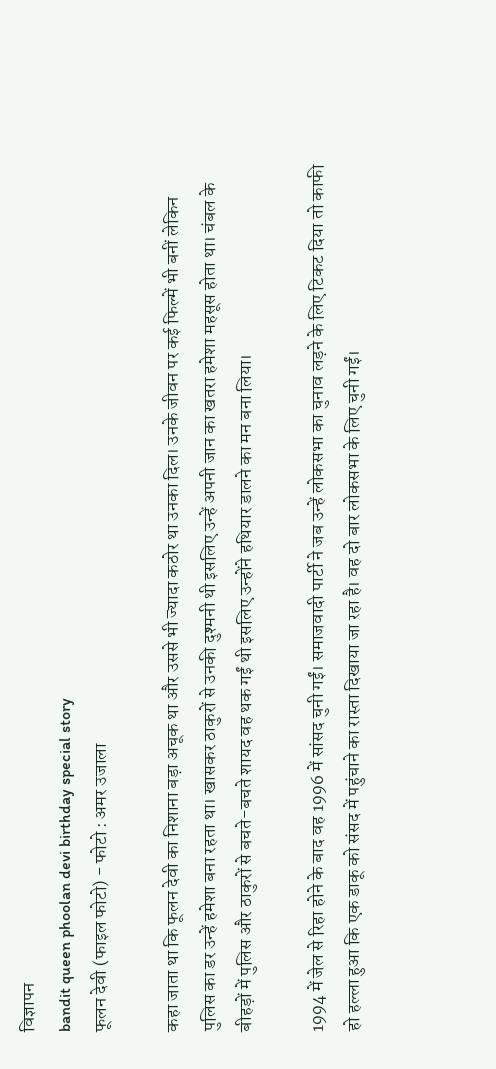विज्ञापन
bandit queen phoolan devi birthday special story
फूलन देवी (फाइल फोटो) - फोटो : अमर उजाला

कहा जाता था कि फूलन देवी का निशाना बड़ा अचूक था और उससे भी ज्यादा कठोर था उनका दिल। उनके जीवन पर कई फिल्में भी बनीं लेकिन पुलिस का डर उन्हें हमेशा बना रहता था। खासकर ठाकुरों से उनकी दुश्मनी थी इसलिए उन्हें अपनी जान का खतरा हमेशा महसूस होता था। चंबल के बीहड़ों में पुलिस और ठाकुरों से बचते-बचते शायद वह थक गईं थी इसलिए उन्होंने हथियार डालने का मन बना लिया।

1994 में जेल से रिहा होने के बाद वह 1996 में सांसद चुनी गईं। समाजवादी पार्टी ने जब उन्हें लोकसभा का चुनाव लड़ने के लिए टिकट दिया तो काफी हो हल्ला हुआ कि एक डाकू को संसद में पहुंचाने का रास्ता दिखाया जा रहा है। वह दो बार लोकसभा के लिए चुनी गईं।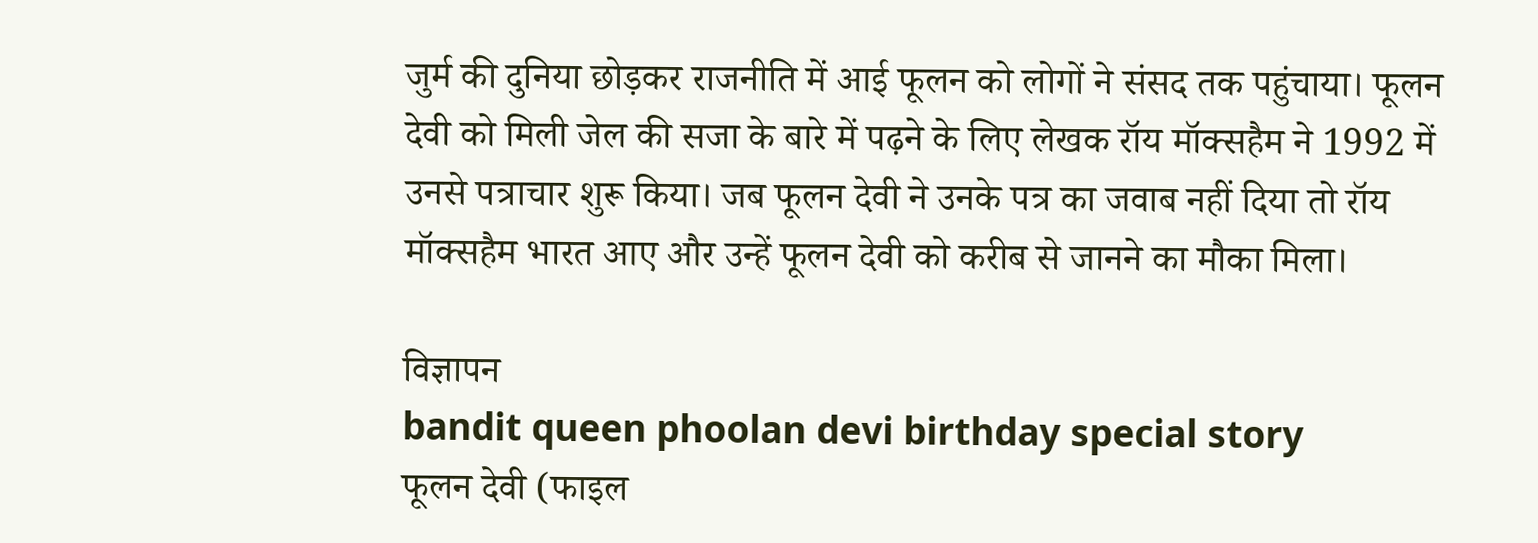जुर्म की दुनिया छोड़कर राजनीति में आई फूलन को लोगों ने संसद तक पहुंचाया। फूलन देवी को मिली जेल की सजा के बारे में पढ़ने के लिए लेखक रॉय मॉक्सहैम ने 1992 में उनसे पत्राचार शुरू किया। जब फूलन देवी ने उनके पत्र का जवाब नहीं दिया तो रॉय मॉक्सहैम भारत आए और उन्हें फूलन देवी को करीब से जानने का मौका मिला।

विज्ञापन
bandit queen phoolan devi birthday special story
फूलन देवी (फाइल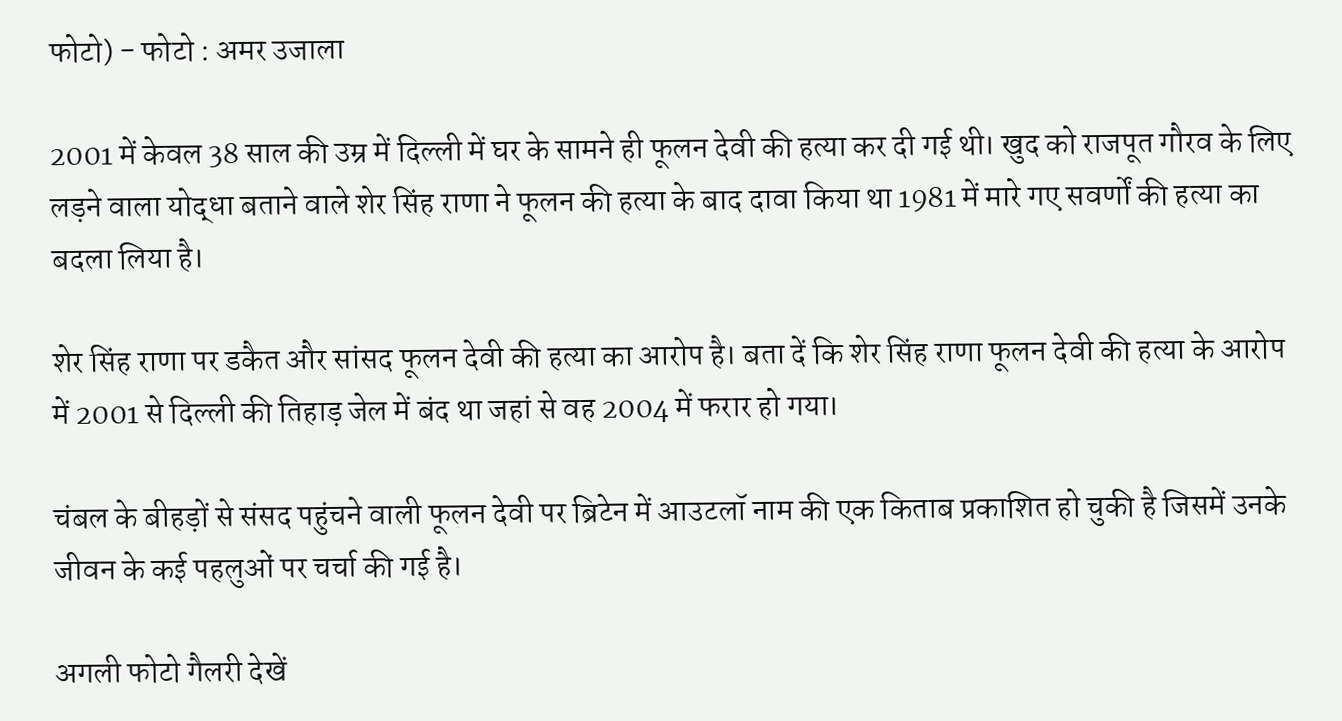फोटो) - फोटो : अमर उजाला

2001 में केवल 38 साल की उम्र में दिल्ली में घर के सामने ही फूलन देवी की हत्या कर दी गई थी। खुद को राजपूत गौरव के लिए लड़ने वाला योद्धा बताने वाले शेर सिंह राणा ने फूलन की हत्या के बाद दावा किया था 1981 में मारे गए सवर्णों की हत्या का बदला लिया है।

शेर सिंह राणा पर डकैत और सांसद फूलन देवी की हत्या का आरोप है। बता दें कि शेर सिंह राणा फूलन देवी की हत्या के आरोप में 2001 से दिल्ली की तिहाड़ जेल में बंद था जहां से वह 2004 में फरार हो गया।

चंबल के बीहड़ों से संसद पहुंचने वाली फूलन देवी पर ब्रिटेन में आउटलॉ नाम की एक किताब प्रकाशित हो चुकी है जिसमें उनके जीवन के कई पहलुओं पर चर्चा की गई है।

अगली फोटो गैलरी देखें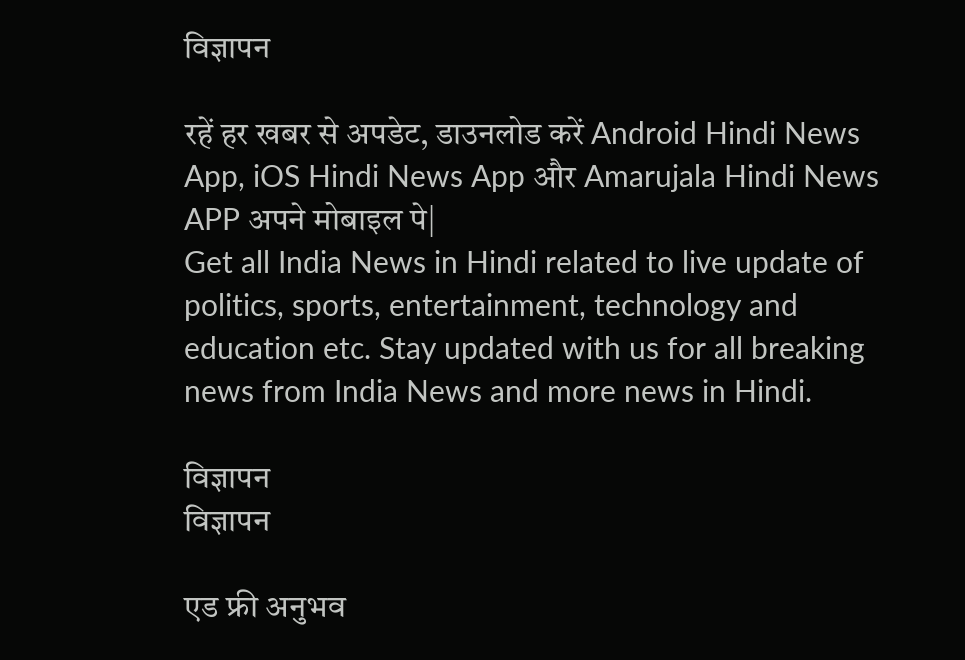विज्ञापन

रहें हर खबर से अपडेट, डाउनलोड करें Android Hindi News App, iOS Hindi News App और Amarujala Hindi News APP अपने मोबाइल पे|
Get all India News in Hindi related to live update of politics, sports, entertainment, technology and education etc. Stay updated with us for all breaking news from India News and more news in Hindi.

विज्ञापन
विज्ञापन

एड फ्री अनुभव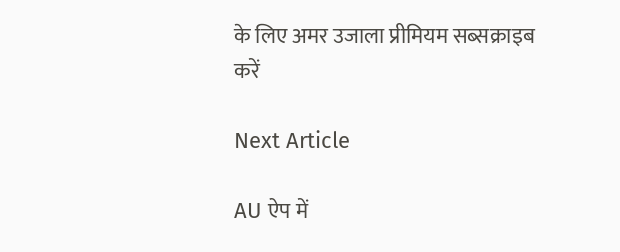के लिए अमर उजाला प्रीमियम सब्सक्राइब करें

Next Article

AU ऐप में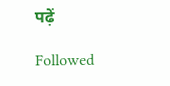पढ़ें

Followed